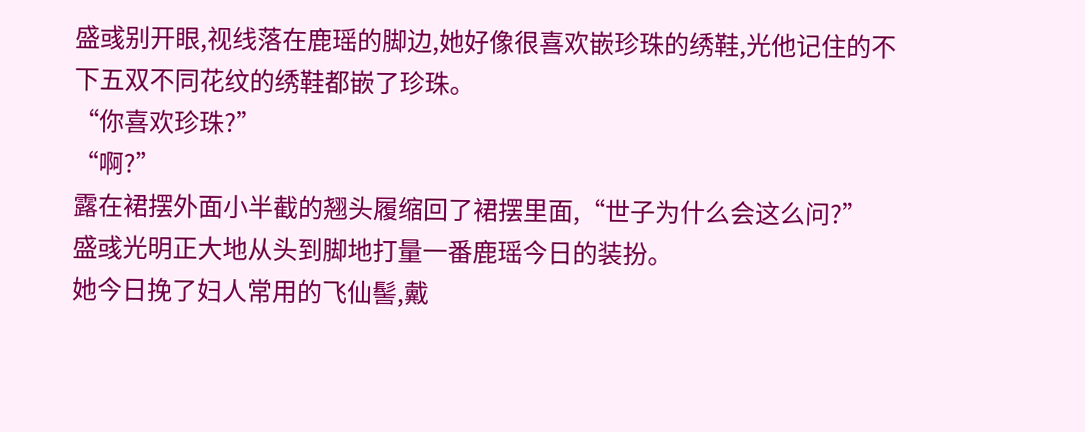盛彧别开眼,视线落在鹿瑶的脚边,她好像很喜欢嵌珍珠的绣鞋,光他记住的不下五双不同花纹的绣鞋都嵌了珍珠。
“你喜欢珍珠?”
“啊?”
露在裙摆外面小半截的翘头履缩回了裙摆里面,“世子为什么会这么问?”
盛彧光明正大地从头到脚地打量一番鹿瑶今日的装扮。
她今日挽了妇人常用的飞仙髻,戴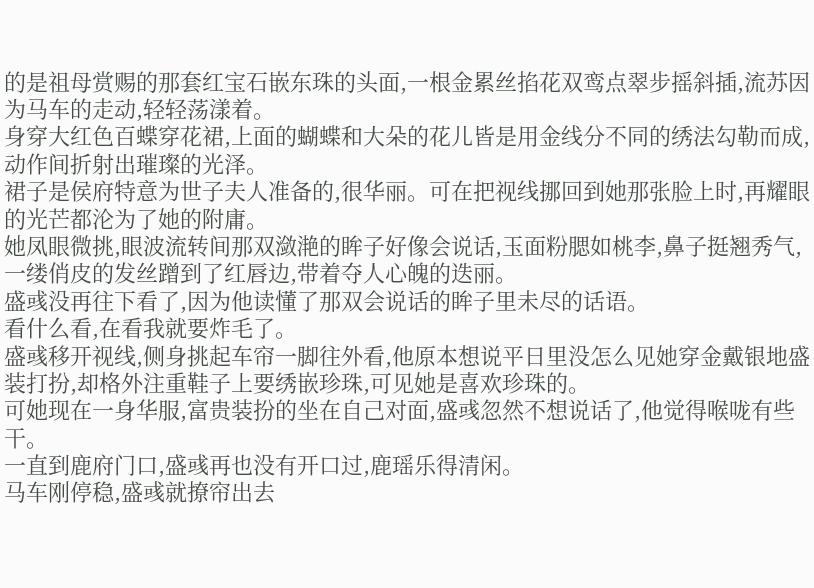的是祖母赏赐的那套红宝石嵌东珠的头面,一根金累丝掐花双鸾点翠步摇斜插,流苏因为马车的走动,轻轻荡漾着。
身穿大红色百蝶穿花裙,上面的蝴蝶和大朵的花儿皆是用金线分不同的绣法勾勒而成,动作间折射出璀璨的光泽。
裙子是侯府特意为世子夫人准备的,很华丽。可在把视线挪回到她那张脸上时,再耀眼的光芒都沦为了她的附庸。
她凤眼微挑,眼波流转间那双潋滟的眸子好像会说话,玉面粉腮如桃李,鼻子挺翘秀气,一缕俏皮的发丝蹭到了红唇边,带着夺人心魄的迭丽。
盛彧没再往下看了,因为他读懂了那双会说话的眸子里未尽的话语。
看什么看,在看我就要炸毛了。
盛彧移开视线,侧身挑起车帘一脚往外看,他原本想说平日里没怎么见她穿金戴银地盛装打扮,却格外注重鞋子上要绣嵌珍珠,可见她是喜欢珍珠的。
可她现在一身华服,富贵装扮的坐在自己对面,盛彧忽然不想说话了,他觉得喉咙有些干。
一直到鹿府门口,盛彧再也没有开口过,鹿瑶乐得清闲。
马车刚停稳,盛彧就撩帘出去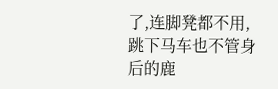了,连脚凳都不用,跳下马车也不管身后的鹿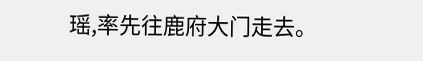瑶,率先往鹿府大门走去。